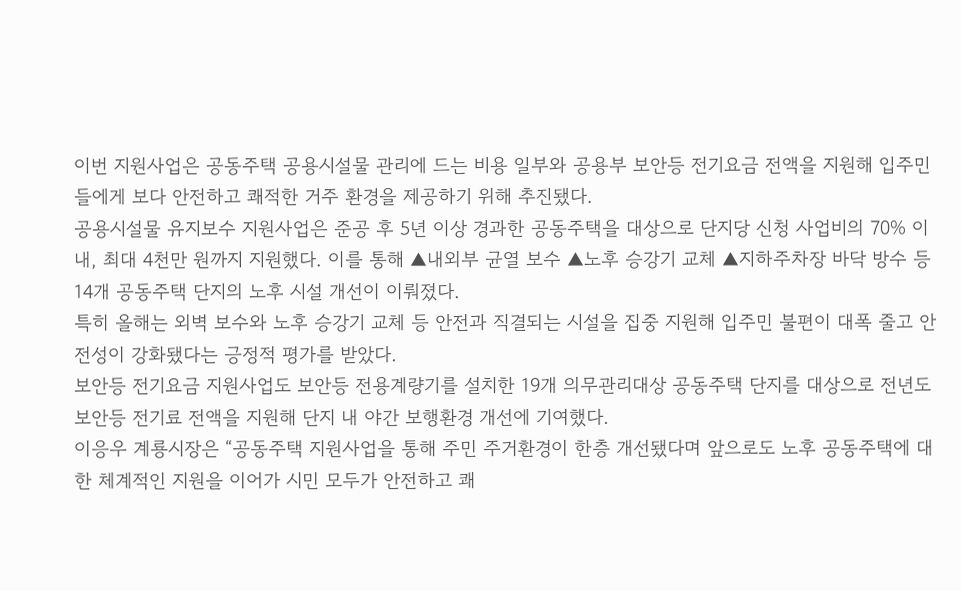이번 지원사업은 공동주택 공용시설물 관리에 드는 비용 일부와 공용부 보안등 전기요금 전액을 지원해 입주민들에게 보다 안전하고 쾌적한 거주 환경을 제공하기 위해 추진됐다.
공용시설물 유지보수 지원사업은 준공 후 5년 이상 경과한 공동주택을 대상으로 단지당 신청 사업비의 70% 이내, 최대 4천만 원까지 지원했다. 이를 통해 ▲내외부 균열 보수 ▲노후 승강기 교체 ▲지하주차장 바닥 방수 등 14개 공동주택 단지의 노후 시설 개선이 이뤄졌다.
특히 올해는 외벽 보수와 노후 승강기 교체 등 안전과 직결되는 시설을 집중 지원해 입주민 불편이 대폭 줄고 안전성이 강화됐다는 긍정적 평가를 받았다.
보안등 전기요금 지원사업도 보안등 전용계량기를 설치한 19개 의무관리대상 공동주택 단지를 대상으로 전년도 보안등 전기료 전액을 지원해 단지 내 야간 보행환경 개선에 기여했다.
이응우 계룡시장은 “공동주택 지원사업을 통해 주민 주거환경이 한층 개선됐다며 앞으로도 노후 공동주택에 대한 체계적인 지원을 이어가 시민 모두가 안전하고 쾌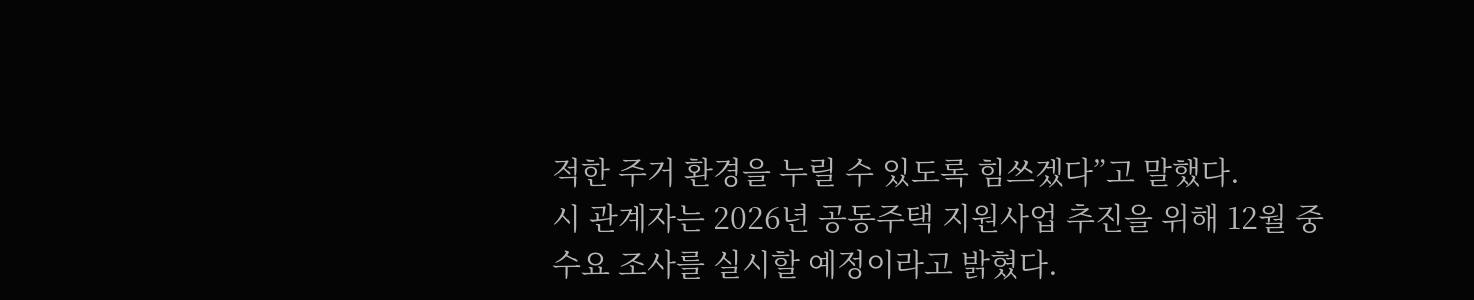적한 주거 환경을 누릴 수 있도록 힘쓰겠다”고 말했다.
시 관계자는 2026년 공동주택 지원사업 추진을 위해 12월 중 수요 조사를 실시할 예정이라고 밝혔다.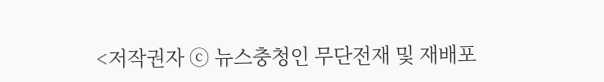<저작권자 ⓒ 뉴스충청인 무단전재 및 재배포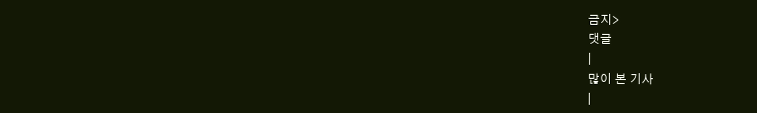금지>
댓글
|
많이 본 기사
|